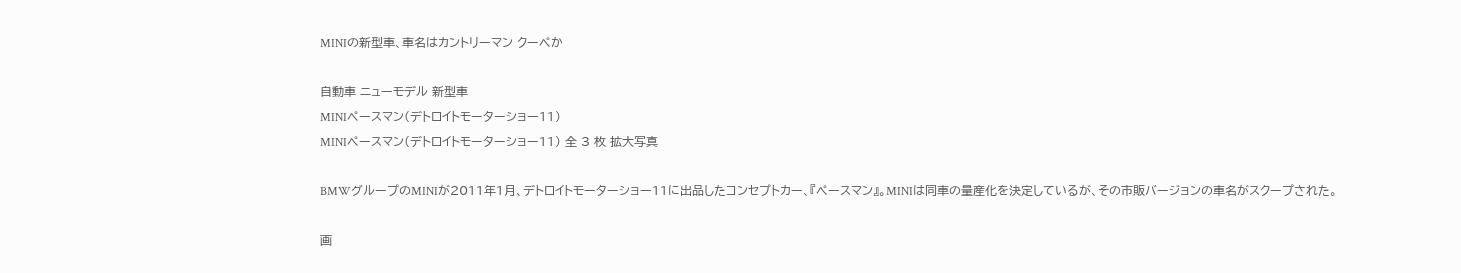MINIの新型車、車名はカントリーマン クーペか

自動車 ニューモデル 新型車
MINIペースマン(デトロイトモーターショー11)
MINIペースマン(デトロイトモーターショー11) 全 3 枚 拡大写真

BMWグループのMINIが2011年1月、デトロイトモーターショー11に出品したコンセプトカー、『ペースマン』。MINIは同車の量産化を決定しているが、その市販バージョンの車名がスクープされた。

画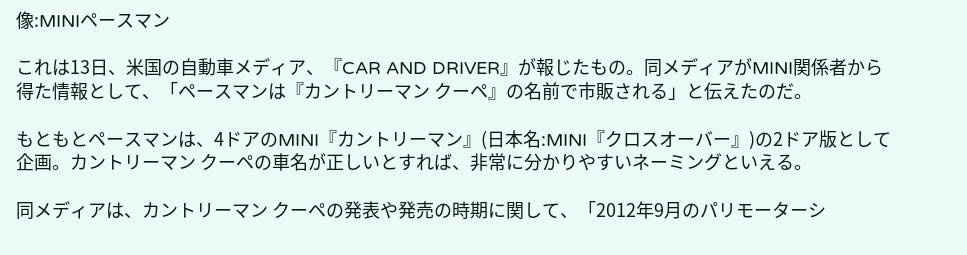像:MINIペースマン

これは13日、米国の自動車メディア、『CAR AND DRIVER』が報じたもの。同メディアがMINI関係者から得た情報として、「ペースマンは『カントリーマン クーペ』の名前で市販される」と伝えたのだ。

もともとペースマンは、4ドアのMINI『カントリーマン』(日本名:MINI『クロスオーバー』)の2ドア版として企画。カントリーマン クーペの車名が正しいとすれば、非常に分かりやすいネーミングといえる。

同メディアは、カントリーマン クーペの発表や発売の時期に関して、「2012年9月のパリモーターシ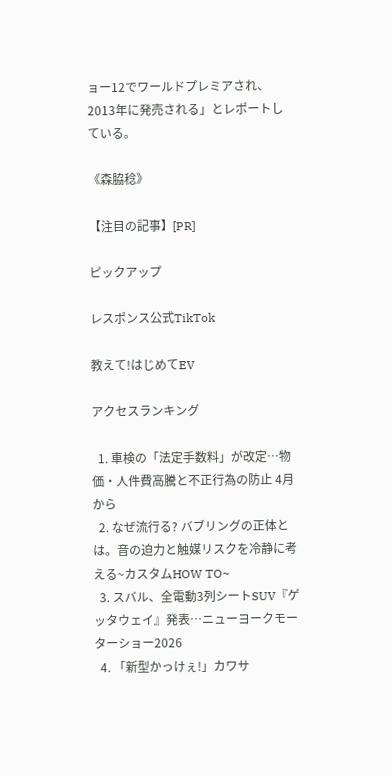ョー12でワールドプレミアされ、2013年に発売される」とレポートしている。

《森脇稔》

【注目の記事】[PR]

ピックアップ

レスポンス公式TikTok

教えて!はじめてEV

アクセスランキング

  1. 車検の「法定手数料」が改定…物価・人件費高騰と不正行為の防止 4月から
  2. なぜ流行る? バブリングの正体とは。音の迫力と触媒リスクを冷静に考える~カスタムHOW TO~
  3. スバル、全電動3列シートSUV『ゲッタウェイ』発表…ニューヨークモーターショー2026
  4. 「新型かっけぇ!」カワサ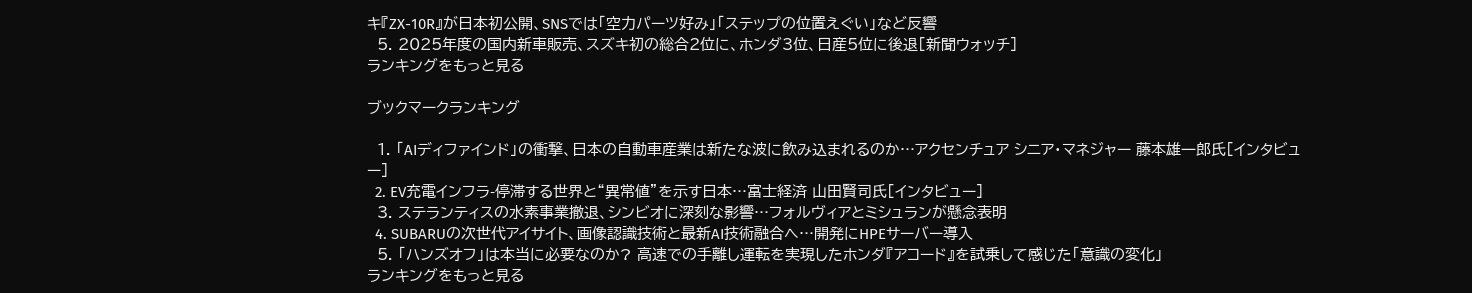キ『ZX-10R』が日本初公開、SNSでは「空力パーツ好み」「ステップの位置えぐい」など反響
  5. 2025年度の国内新車販売、スズキ初の総合2位に、ホンダ3位、日産5位に後退[新聞ウォッチ]
ランキングをもっと見る

ブックマークランキング

  1. 「AIディファインド」の衝撃、日本の自動車産業は新たな波に飲み込まれるのか…アクセンチュア シニア・マネジャー 藤本雄一郎氏[インタビュー]
  2. EV充電インフラ-停滞する世界と“異常値”を示す日本…富士経済 山田賢司氏[インタビュー]
  3. ステランティスの水素事業撤退、シンビオに深刻な影響…フォルヴィアとミシュランが懸念表明
  4. SUBARUの次世代アイサイト、画像認識技術と最新AI技術融合へ…開発にHPEサーバー導入
  5. 「ハンズオフ」は本当に必要なのか? 高速での手離し運転を実現したホンダ『アコード』を試乗して感じた「意識の変化」
ランキングをもっと見る